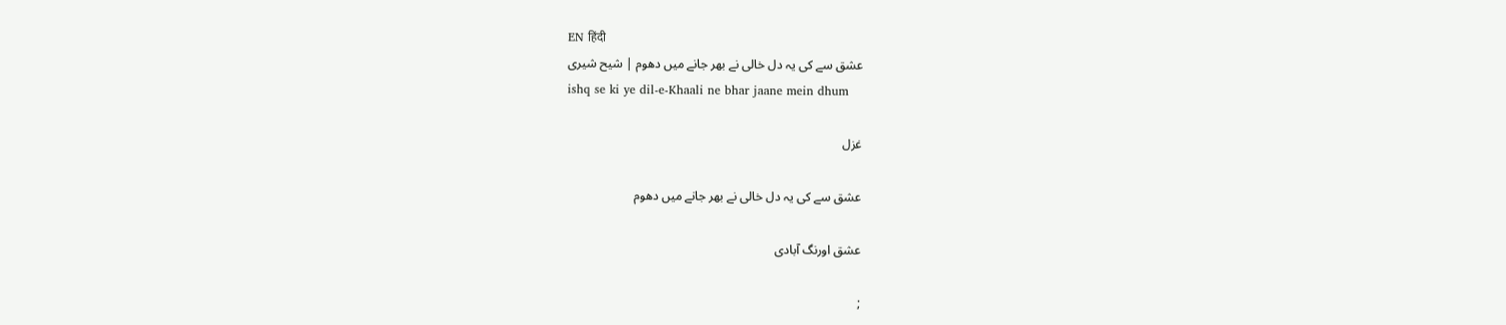EN हिंदी
عشق سے کی یہ دل خالی نے بھر جانے میں دھوم | شیح شیری
ishq se ki ye dil-e-Khaali ne bhar jaane mein dhum

غزل

عشق سے کی یہ دل خالی نے بھر جانے میں دھوم

عشق اورنگ آبادی

;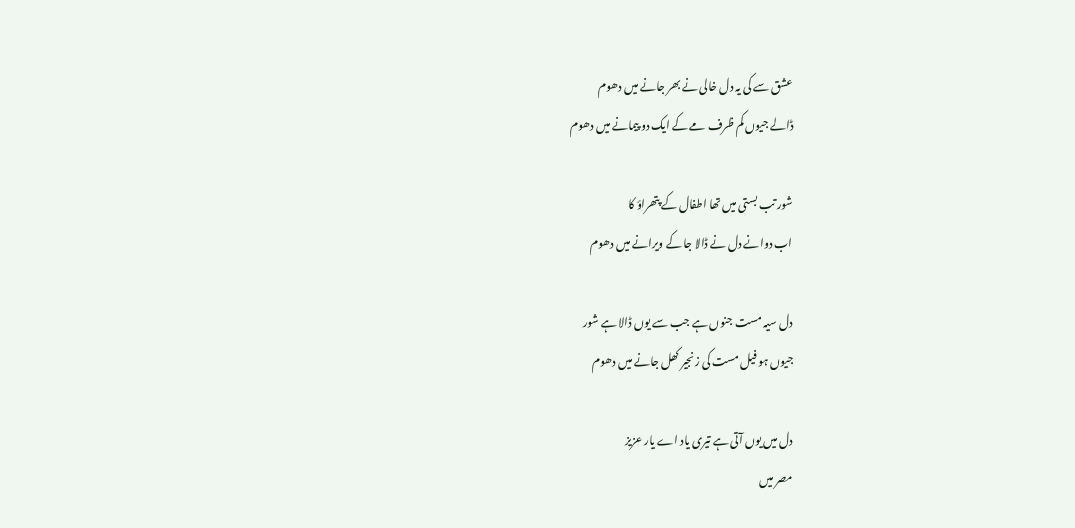عشق سے کی یہ دل خالی نے بھر جانے میں دھوم
ڈالے جیوں کم ظرف مے کے ایک دو پیمانے میں دھوم

شور تب بستی میں تھا اطفال کے پتھراؤ کا
اب دوانے دل نے ڈالا جا کے ویرانے میں دھوم

دل سیہ مست جنوں ہے جب سے یوں ڈالا ہے شور
جیوں ہو فیل مست کی زنجیر کھل جانے میں دھوم

دل میں یوں آتی ہے تیری یاد اے یار عزیز
مصر میں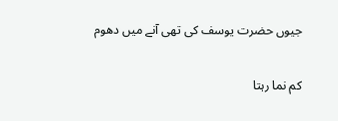جیوں حضرت یوسف کی تھی آنے میں دھوم

کم نما رہتا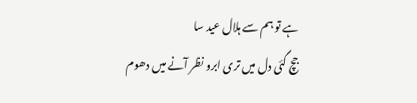ہے تو ہم سے ہلال عید سا
جچ گئی دل میں تری ابرو نظر آنے میں دھوم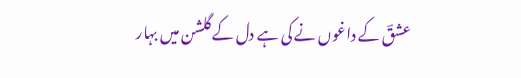عشقؔ کے داغوں نے کی ہے دل کے گلشن میں بہار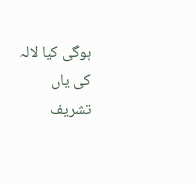ہوگی کیا لالہ کی یاں تشریف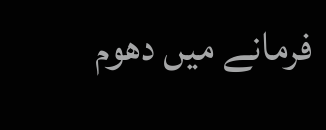فرمانے میں دھوم